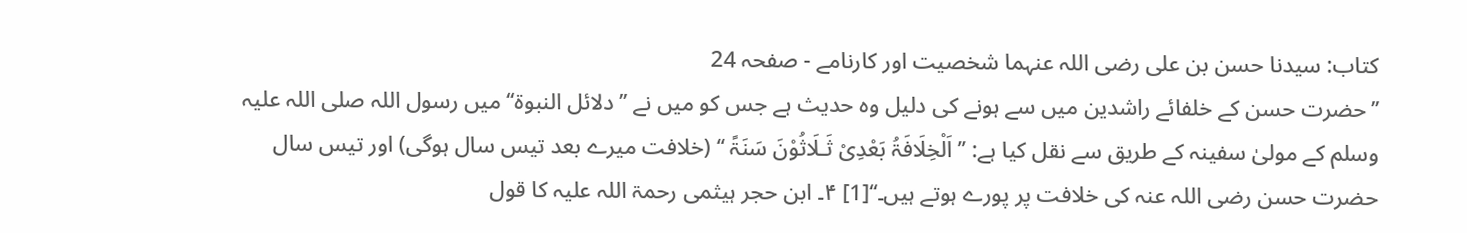کتاب: سیدنا حسن بن علی رضی اللہ عنہما شخصیت اور کارنامے - صفحہ 24
’’حضرت حسن کے خلفائے راشدین میں سے ہونے کی دلیل وہ حدیث ہے جس کو میں نے ’’دلائل النبوۃ‘‘ میں رسول اللہ صلی اللہ علیہ وسلم کے مولیٰ سفینہ کے طریق سے نقل کیا ہے: ’’اَلْخِلَافَۃُ بَعْدِیْ ثَـلَاثُوْنَ سَنَۃً ‘‘ (خلافت میرے بعد تیس سال ہوگی) اور تیس سال حضرت حسن رضی اللہ عنہ کی خلافت پر پورے ہوتے ہیں۔‘‘[1] ۴۔ ابن حجر ہیثمی رحمۃ اللہ علیہ کا قول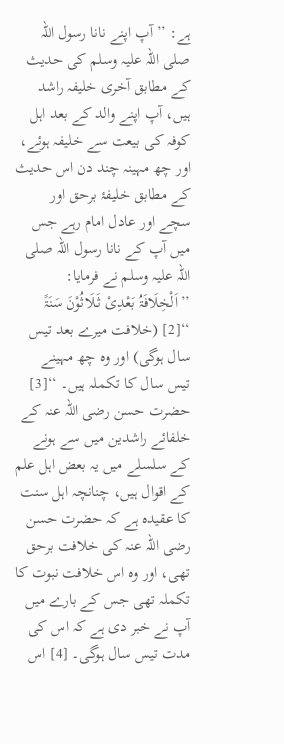ہے: ’’آپ اپنے نانا رسول اللہ صلی اللہ علیہ وسلم کی حدیث کے مطابق آخری خلیفہ راشد ہیں، آپ اپنے والد کے بعد اہل کوفہ کی بیعت سے خلیفہ ہوئے، اور چھ مہینہ چند دن اس حدیث کے مطابق خلیفۂ برحق اور سچے اور عادل امام رہے جس میں آپ کے نانا رسول اللہ صلی اللہ علیہ وسلم نے فرمایا: ’’اَلْخِلَافَۃُ بَعْدِیْ ثَـلَاثُوْنَ سَنَۃً ‘‘[2] (خلافت میرے بعد تیس سال ہوگی) اور وہ چھ مہینے تیس سال کا تکملہ ہیں۔ ‘‘[3] حضرت حسن رضی اللہ عنہ کے خلفائے راشدین میں سے ہونے کے سلسلے میں یہ بعض اہل علم کے اقوال ہیں، چنانچہ اہل سنت کا عقیدہ ہے کہ حضرت حسن رضی اللہ عنہ کی خلافت برحق تھی، اور وہ اس خلافت نبوت کا تکملہ تھی جس کے بارے میں آپ نے خبر دی ہے کہ اس کی مدت تیس سال ہوگی۔ [4] اس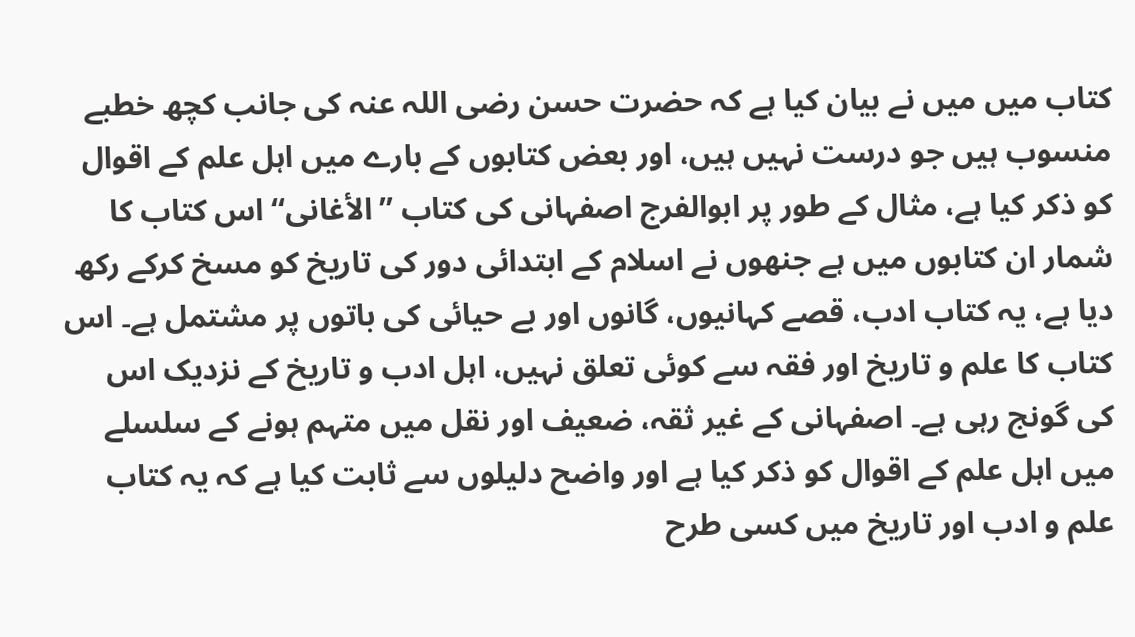کتاب میں میں نے بیان کیا ہے کہ حضرت حسن رضی اللہ عنہ کی جانب کچھ خطبے منسوب ہیں جو درست نہیں ہیں، اور بعض کتابوں کے بارے میں اہل علم کے اقوال کو ذکر کیا ہے، مثال کے طور پر ابوالفرج اصفہانی کی کتاب ’’الأغانی‘‘ اس کتاب کا شمار ان کتابوں میں ہے جنھوں نے اسلام کے ابتدائی دور کی تاریخ کو مسخ کرکے رکھ دیا ہے، یہ کتاب ادب، قصے کہانیوں، گانوں اور بے حیائی کی باتوں پر مشتمل ہے۔ اس کتاب کا علم و تاریخ اور فقہ سے کوئی تعلق نہیں، اہل ادب و تاریخ کے نزدیک اس کی گونج رہی ہے۔ اصفہانی کے غیر ثقہ، ضعیف اور نقل میں متہم ہونے کے سلسلے میں اہل علم کے اقوال کو ذکر کیا ہے اور واضح دلیلوں سے ثابت کیا ہے کہ یہ کتاب علم و ادب اور تاریخ میں کسی طرح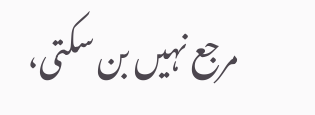مرجع نہیں بن سکتی،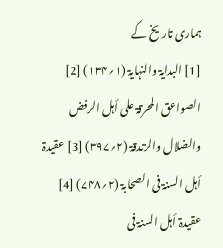ہماری تاریخ کے
[1] البدایۃ والنہایۃ (۱؍۱۳۴) [2] الصواعق المحرقۃ علی أہل الرفض والضلال والزندقۃ (۲؍۳۹۷) [3] عقیدۃ أہل السنۃ فی الصحابۃ (۲؍۷۴۸) [4] عقیدۃ أہل السنۃ فی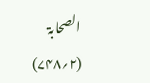الصحابۃ (۲؍۷۴۸)